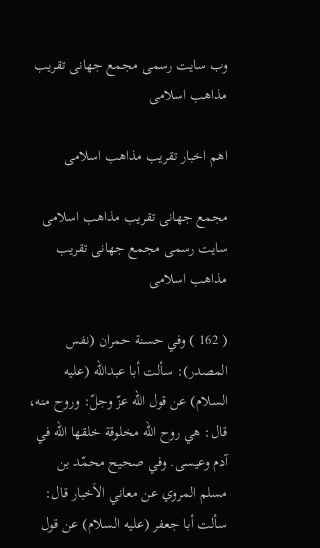وب سایت رسمی مجمع جهانى تقريب مذاهب اسلامى

اهم اخبار تقریب مذاهب اسلامی

مجمع جهانى تقريب مذاهب اسلامى
سایت رسمی مجمع جهانى تقريب مذاهب اسلامى

( 162 ) وفي حسنة حمران (نفس المصدر): سألت أبا عبدالله (عليه السلام) عن قول الله عزّ وجلّ: وروح منه، قال: هي روح الله مخلوقة خلقها الله في آدم وعيسى. وفي صحيح محمّد بن مسلم المروي عن معاني الاَخبار قال: سألت أبا جعفر (عليه السلام) عن قول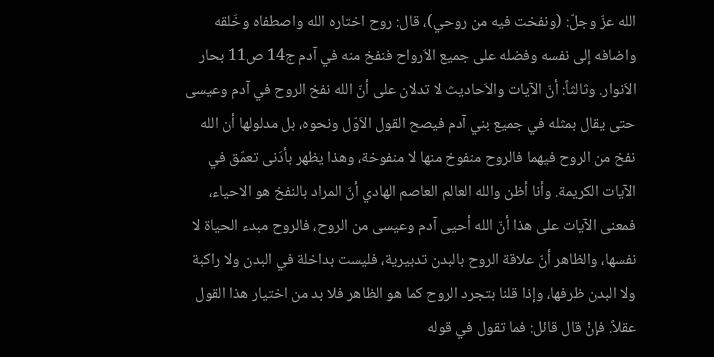الله عزّ وجلّ: (ونفخت فيه من روحي)، قال: روح اختاره الله واصطفاه وخَلقه واضافه إلى نفسه وفضله على جميع الاَرواح فنفخ منه في آدم ج14 ص11 بحار الاَنوار. وثالثاً: أنّ الآيات والاَحاديث لا تدلان على أنّ الله نفخ الروح في آدم وعيسى حتى يقال بمثله في جميع بني آدم فيصح القول الاَوّل ونحوه، بل مدلولها أن الله نفخ من الروح فيهما فالروح منفوخ منها لا منفوخة، وهذا يظهر بأدَنى تعمّق في الآيات الكريمة. وأنا أظن والله العالم العاصم الهادي أنّ المراد بالنفخ هو الاحياء، فمعنى الآيات على هذا أنّ الله أحيى آدم وعيسى من الروح، فالروح مبدء الحياة لا نفسها، والظاهر أنّ علاقة الروح بالبدن تدبيرية، فليست بداخلة في البدن ولا راكبة ولا البدن ظرفها، وإذا قلنا بتجرد الروح كما هو الظاهر فلا بد من اختيار هذا القول عقلاً. فإنْ قال قائل: فما تقول في قوله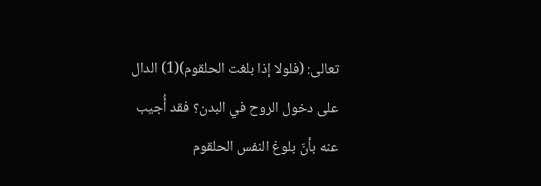تعالى: (فلولا إذا بلغت الحلقوم)(1) الدال على دخول الروح في البدن؟ فقد أُجيب عنه بأنّ بلوغ النفس الحلقوم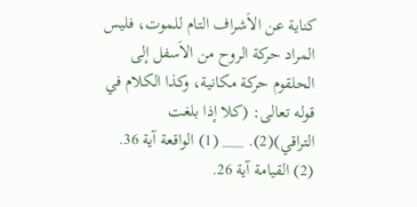كناية عن الاَشراف التام للموت، فليس المراد حركة الروح من الاَسفل إلى الحلقوم حركة مكانية، وكذا الكلام في قوله تعالى: (كلا إذا بلغت التراقي)(2). ___ (1) الواقعة آية 36. (2) القيامة آية 26.